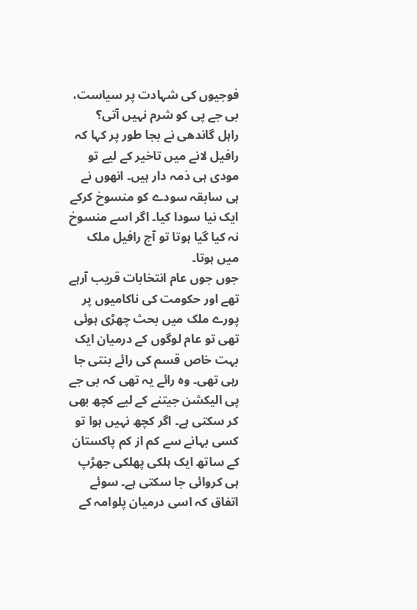فوجیوں کی شہادت پر سیاست، بی جے پی کو شرم نہیں آتی؟
راہل گاندھی نے بجا طور پر کہا کہ رافیل لانے میں تاخیر کے لیے تو مودی ہی ذمہ دار ہیں۔ انھوں نے ہی سابقہ سودے کو منسوخ کرکے ایک نیا سودا کیا۔ اگر اسے منسوخ نہ کیا گیا ہوتا تو آج رافیل ملک میں ہوتا۔
جوں جوں عام انتخابات قریب آرہے تھے اور حکومت کی ناکامیوں پر پورے ملک میں بحث چھڑی ہوئی تھی تو عام لوگوں کے درمیان ایک بہت خاص قسم کی رائے بنتی جا رہی تھی۔ وہ رائے یہ تھی کہ بی جے پی الیکشن جیتنے کے لیے کچھ بھی کر سکتی ہے۔ اگر کچھ نہیں ہوا تو کسی بہانے سے کم از کم پاکستان کے ساتھ ایک ہلکی پھلکی جھڑپ ہی کروائی جا سکتی ہے۔ سوئے اتفاق کہ اسی درمیان پلوامہ کے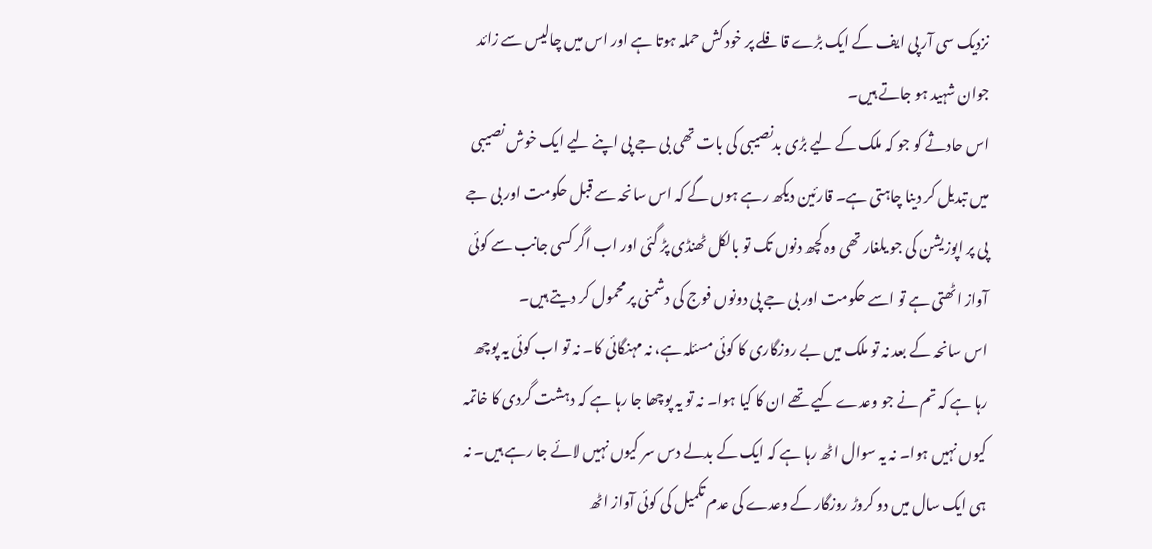نزدیک سی آر پی ایف کے ایک بڑے قافلے پر خود کش حملہ ہوتا ہے اور اس میں چالیس سے زائد جوان شہید ہو جاتے ہیں۔
اس حادثے کو جو کہ ملک کے لیے بڑی بدنصیبی کی بات تھی بی جے پی اپنے لیے ایک خوش نصیبی میں تبدیل کر دینا چاہتی ہے۔ قارئین دیکھ رہے ہوں گے کہ اس سانحہ سے قبل حکومت اور بی جے پی پر اپوزیشن کی جو یلغار تھی وہ کچھ دنوں تک تو بالکل ٹھنڈی پڑ گئی اور اب اگر کسی جانب سے کوئی آواز اٹھتی ہے تو اسے حکومت اور بی جے پی دونوں فوج کی دشمنی پر محمول کر دیتے ہیں۔
اس سانحہ کے بعد نہ تو ملک میں بے روزگاری کا کوئی مسئلہ ہے، نہ مہنگائی کا۔ نہ تو اب کوئی یہ پوچھ رہا ہے کہ تم نے جو وعدے کیے تھے ان کا کیا ہوا۔ نہ تو یہ پوچھا جا رہا ہے کہ دہشت گردی کا خاتمہ کیوں نہیں ہوا۔ نہ یہ سوال اٹھ رہا ہے کہ ایک کے بدلے دس سر کیوں نہیں لائے جا رہے ہیں۔ نہ ہی ایک سال میں دو کروڑ روزگار کے وعدے کی عدم تکمیل کی کوئی آواز اٹھ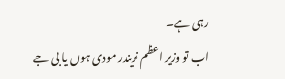رہی ہے۔
اب تو وزیر اعظم نریندر مودی ہوں یا بی جے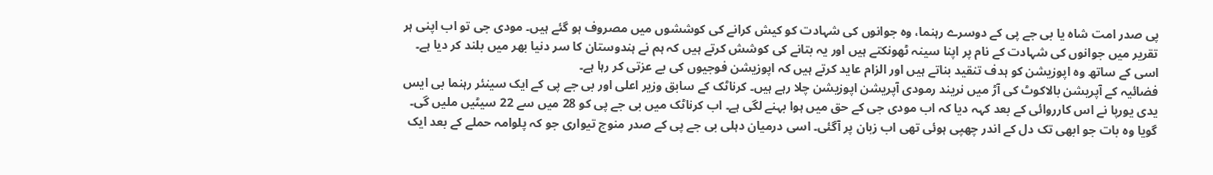پی صدر امت شاہ یا بی جے پی کے دوسرے رہنما، وہ جوانوں کی شہادت کو کیش کرانے کی کوششوں میں مصروف ہو گئے ہیں۔ مودی جی تو اب اپنی ہر تقریر میں جوانوں کی شہادت کے نام پر اپنا سینہ ٹھونکتے ہیں اور یہ بتانے کی کوشش کرتے ہیں کہ ہم نے ہندوستان کا سر دنیا بھر میں بلند کر دیا ہے۔ اسی کے ساتھ وہ اپوزیشن کو ہدف تنقید بناتے ہیں اور الزام عاید کرتے ہیں کہ اپوزیشن فوجیوں کی بے عزتی کر رہا ہے۔
فضائیہ کے آپریشن بالاکوٹ کی آڑ میں نریند رمودی آپریشن اپوزیشن چلا رہے ہیں۔ کرناٹک کے سابق وزیر اعلی اور بی جے پی کے ایک سینئر رہنما بی ایس یدی یورپا نے اس کارروائی کے بعد کہہ دیا کہ اب مودی جی کے حق میں ہوا بہنے لگی ہے۔ اب کرناٹک میں بی جے پی کو 28 میں سے 22 سیٹیں ملیں گی۔ گویا وہ بات جو ابھی تک دل کے اندر چھپی ہوئی تھی اب زبان پر آگئی۔ اسی درمیان دہلی بی جے پی کے صدر منوج تیواری جو کہ پلوامہ حملے کے بعد ایک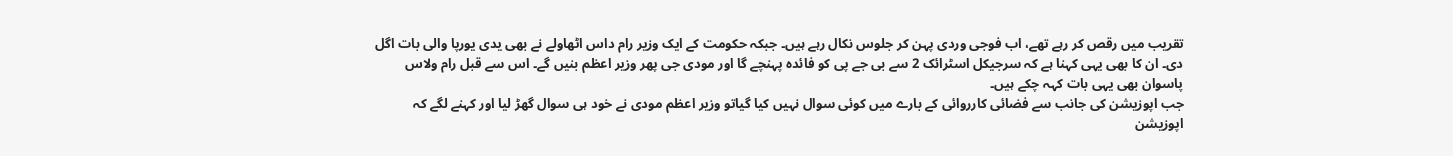تقریب میں رقص کر رہے تھے، اب فوجی وردی پہن کر جلوس نکال رہے ہیں۔ جبکہ حکومت کے ایک وزیر رام داس اٹھاولے نے بھی یدی یورپا والی بات اگل دی۔ ان کا بھی یہی کہنا ہے کہ سرجیکل اسٹرائک 2 سے بی جے پی کو فائدہ پہنچے گا اور مودی جی پھر وزیر اعظم بنیں گے۔ اس سے قبل رام ولاس پاسوان بھی یہی بات کہہ چکے ہیں۔
جب اپوزیشن کی جانب سے فضائی کارروائی کے بارے میں کوئی سوال نہیں کیا گیاتو وزیر اعظم مودی نے خود ہی سوال گھڑ لیا اور کہنے لگے کہ اپوزیشن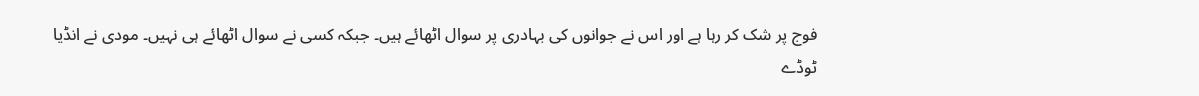فوج پر شک کر رہا ہے اور اس نے جوانوں کی بہادری پر سوال اٹھائے ہیں۔ جبکہ کسی نے سوال اٹھائے ہی نہیں۔ مودی نے انڈیا ٹوڈے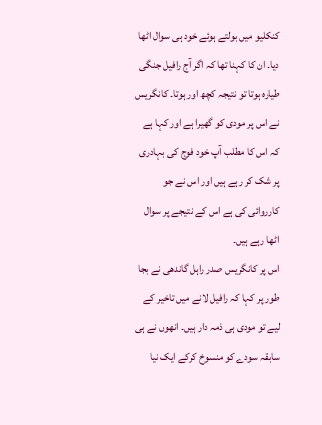کنکلیو میں بولتے ہوئے خود ہی سوال اٹھا دیا۔ ان کا کہنا تھا کہ اگر آج رافیل جنگی طیارہ ہوتا تو نتیجہ کچھ اور ہوتا۔ کانگریس نے اس پر مودی کو گھیرا ہے اور کہا ہے کہ اس کا مطلب آپ خود فوج کی بہادری پر شک کر رہے ہیں اور اس نے جو کارروائی کی ہے اس کے نتیجے پر سوال اٹھا رہے ہیں۔
اس پر کانگریس صدر راہل گاندھی نے بجا طور پر کہا کہ رافیل لانے میں تاخیر کے لیے تو مودی ہی ذمہ دار ہیں۔ انھوں نے ہی سابقہ سودے کو منسوخ کرکے ایک نیا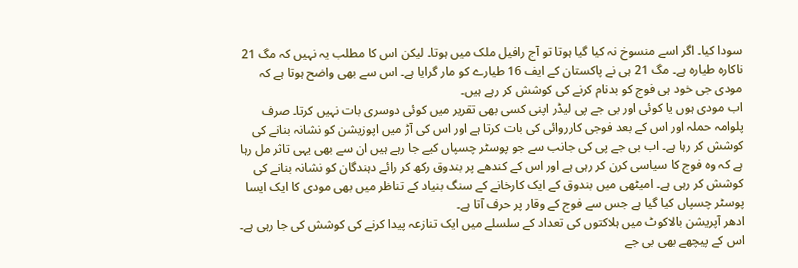سودا کیا۔ اگر اسے منسوخ نہ کیا گیا ہوتا تو آج رافیل ملک میں ہوتا۔ لیکن اس کا مطلب یہ نہیں کہ مگ 21 ناکارہ طیارہ ہے۔ مگ 21 ہی نے پاکستان کے ایف 16 طیارے کو مار گرایا ہے۔ اس سے بھی واضح ہوتا ہے کہ مودی جی خود ہی فوج کو بدنام کرنے کی کوشش کر رہے ہیں۔
اب مودی ہوں یا کوئی اور بی جے پی لیڈر اپنی کسی بھی تقریر میں کوئی دوسری بات نہیں کرتا۔ صرف پلوامہ حملہ اور اس کے بعد فوجی کارروائی کی بات کرتا ہے اور اس کی آڑ میں اپوزیشن کو نشانہ بنانے کی کوشش کر رہا ہے۔ اب بی جے پی کی جانب سے جو پوسٹر چسپاں کیے جا رہے ہیں ان سے بھی یہی تاثر مل رہا ہے کہ وہ فوج کا سیاسی کرن کر رہی ہے اور اس کے کندھے پر بندوق رکھ کر رائے دہندگان کو نشانہ بنانے کی کوشش کر رہی ہے۔ امیٹھی میں بندوق کے ایک کارخانے کے سنگ بنیاد کے تناظر میں بھی مودی کا ایک ایسا پوسٹر چسپاں کیا گیا ہے جس سے فوج کے وقار پر حرف آتا ہے۔
ادھر آپریشن بالاکوٹ میں ہلاکتوں کی تعداد کے سلسلے میں ایک تنازعہ پیدا کرنے کی کوشش کی جا رہی ہے۔ اس کے پیچھے بھی بی جے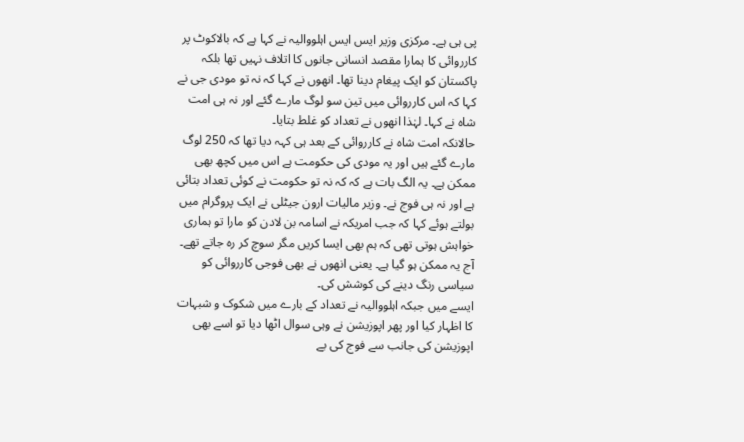پی ہی ہے۔ مرکزی وزیر ایس ایس اہلووالیہ نے کہا ہے کہ بالاکوٹ پر کارروائی کا ہمارا مقصد انسانی جانوں کا اتلاف نہیں تھا بلکہ پاکستان کو ایک پیغام دینا تھا۔ انھوں نے کہا کہ نہ تو مودی جی نے کہا کہ اس کارروائی میں تین سو لوگ مارے گئے اور نہ ہی امت شاہ نے کہا۔ لہٰذا انھوں نے تعداد کو غلط بتایا۔
حالانکہ امت شاہ نے کارروائی کے بعد ہی کہہ دیا تھا کہ 250 لوگ مارے گئے ہیں اور یہ مودی کی حکومت ہے اس میں کچھ بھی ممکن ہے۔ یہ الگ بات ہے کہ کہ نہ تو حکومت نے کوئی تعداد بتائی ہے اور نہ ہی فوج نے۔ وزیر مالیات ارون جیٹلی نے ایک پروگرام میں بولتے ہوئے کہا کہ جب امریکہ نے اسامہ بن لادن کو مارا تو ہماری خواہش ہوتی تھی کہ ہم بھی ایسا کریں مگر سوچ کر رہ جاتے تھے۔ آج یہ ممکن ہو گیا ہے۔ یعنی انھوں نے بھی فوجی کارروائی کو سیاسی رنگ دینے کی کوشش کی۔
ایسے میں جبکہ اہلووالیہ نے تعداد کے بارے میں شکوک و شبہات کا اظہار کیا اور پھر اپوزیشن نے وہی سوال اٹھا دیا تو اسے بھی اپوزیشن کی جانب سے فوج کی بے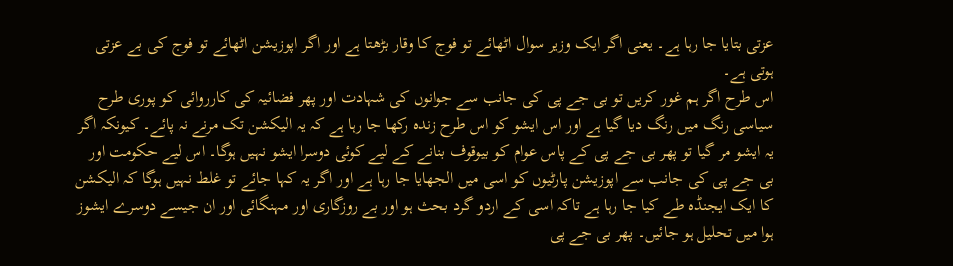عزتی بتایا جا رہا ہے۔ یعنی اگر ایک وزیر سوال اٹھائے تو فوج کا وقار بڑھتا ہے اور اگر اپوزیشن اٹھائے تو فوج کی بے عزتی ہوتی ہے۔
اس طرح اگر ہم غور کریں تو بی جے پی کی جانب سے جوانوں کی شہادت اور پھر فضائیہ کی کارروائی کو پوری طرح سیاسی رنگ میں رنگ دیا گیا ہے اور اس ایشو کو اس طرح زندہ رکھا جا رہا ہے کہ یہ الیکشن تک مرنے نہ پائے۔ کیونکہ اگر یہ ایشو مر گیا تو پھر بی جے پی کے پاس عوام کو بیوقوف بنانے کے لیے کوئی دوسرا ایشو نہیں ہوگا۔ اس لیے حکومت اور بی جے پی کی جانب سے اپوزیشن پارٹیوں کو اسی میں الجھایا جا رہا ہے اور اگر یہ کہا جائے تو غلط نہیں ہوگا کہ الیکشن کا ایک ایجنڈہ طے کیا جا رہا ہے تاکہ اسی کے اردو گرد بحث ہو اور بے روزگاری اور مہنگائی اور ان جیسے دوسرے ایشوز ہوا میں تحلیل ہو جائیں۔ پھر بی جے پی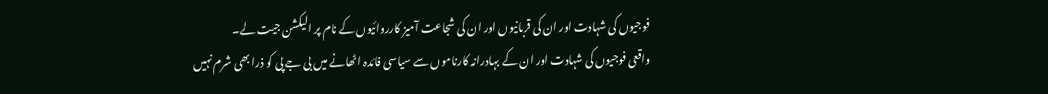فوجیوں کی شہادت اور ان کی قربانیوں اور ان کی شجاعت آمیز کارروائیوں کے نام پر الیکشن جیت لے۔
واقعی فوجیوں کی شہادت اور ان کے بہادرانہ کارناموں سے سیاسی فائدہ اٹھانے میں بی جے پی کو ذرا بھی شرم نہیں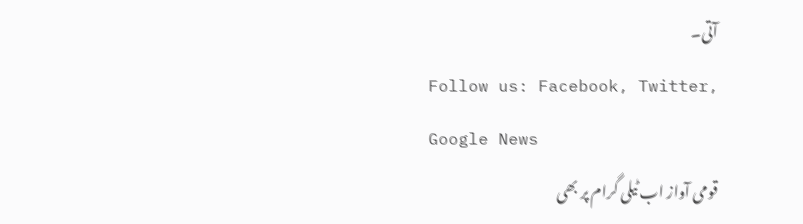آتی۔
Follow us: Facebook, Twitter, Google News
قومی آواز اب ٹیلی گرام پر بھی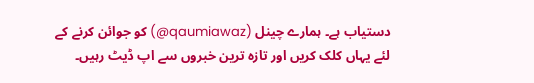دستیاب ہے۔ ہمارے چینل (qaumiawaz@) کو جوائن کرنے کے لئے یہاں کلک کریں اور تازہ ترین خبروں سے اپ ڈیٹ رہیں۔